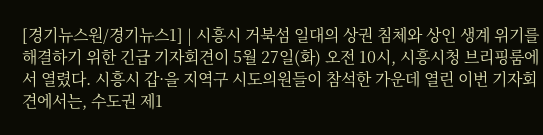[경기뉴스원/경기뉴스1] | 시흥시 거북섬 일대의 상권 침체와 상인 생계 위기를 해결하기 위한 긴급 기자회견이 5월 27일(화) 오전 10시, 시흥시청 브리핑룸에서 열렸다. 시흥시 갑·을 지역구 시도의원들이 참석한 가운데 열린 이번 기자회견에서는, 수도권 제1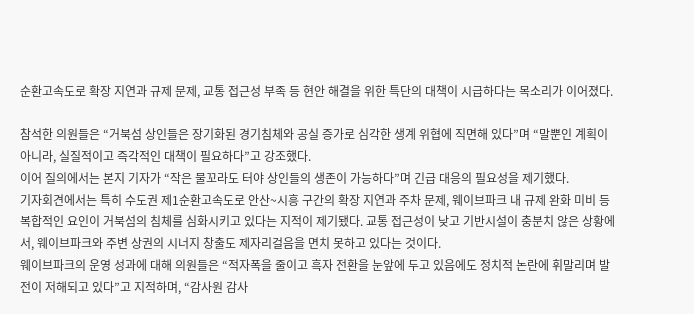순환고속도로 확장 지연과 규제 문제, 교통 접근성 부족 등 현안 해결을 위한 특단의 대책이 시급하다는 목소리가 이어졌다.

참석한 의원들은 “거북섬 상인들은 장기화된 경기침체와 공실 증가로 심각한 생계 위협에 직면해 있다”며 “말뿐인 계획이 아니라, 실질적이고 즉각적인 대책이 필요하다”고 강조했다.
이어 질의에서는 본지 기자가 “작은 물꼬라도 터야 상인들의 생존이 가능하다”며 긴급 대응의 필요성을 제기했다.
기자회견에서는 특히 수도권 제1순환고속도로 안산~시흥 구간의 확장 지연과 주차 문제, 웨이브파크 내 규제 완화 미비 등 복합적인 요인이 거북섬의 침체를 심화시키고 있다는 지적이 제기됐다. 교통 접근성이 낮고 기반시설이 충분치 않은 상황에서, 웨이브파크와 주변 상권의 시너지 창출도 제자리걸음을 면치 못하고 있다는 것이다.
웨이브파크의 운영 성과에 대해 의원들은 “적자폭을 줄이고 흑자 전환을 눈앞에 두고 있음에도 정치적 논란에 휘말리며 발전이 저해되고 있다”고 지적하며, “감사원 감사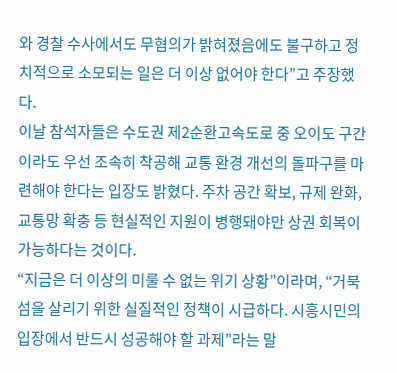와 경찰 수사에서도 무혐의가 밝혀졌음에도 불구하고 정치적으로 소모되는 일은 더 이상 없어야 한다”고 주장했다.
이날 참석자들은 수도권 제2순환고속도로 중 오이도 구간이라도 우선 조속히 착공해 교통 환경 개선의 돌파구를 마련해야 한다는 입장도 밝혔다. 주차 공간 확보, 규제 완화, 교통망 확충 등 현실적인 지원이 병행돼야만 상권 회복이 가능하다는 것이다.
“지금은 더 이상의 미룰 수 없는 위기 상황”이라며, “거북섬을 살리기 위한 실질적인 정책이 시급하다. 시흥시민의 입장에서 반드시 성공해야 할 과제”라는 말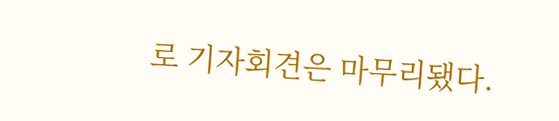로 기자회견은 마무리됐다.